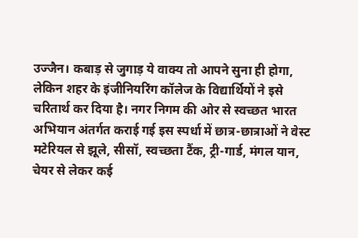उज्जैन। कबाड़ से जुगाड़ ये वाक्य तो आपने सुना ही होगा, लेकिन शहर के इंजीनियरिंग कॉलेज के विद्यार्थियों ने इसे चरितार्थ कर दिया है। नगर निगम की ओर से स्वच्छत भारत अभियान अंतर्गत कराई गई इस स्पर्धा में छात्र-छात्राओं ने वेस्ट मटेरियल से झूले, सीसॉ, स्वच्छता टैंक, ट्री-गार्ड, मंगल यान, चेयर से लेकर कई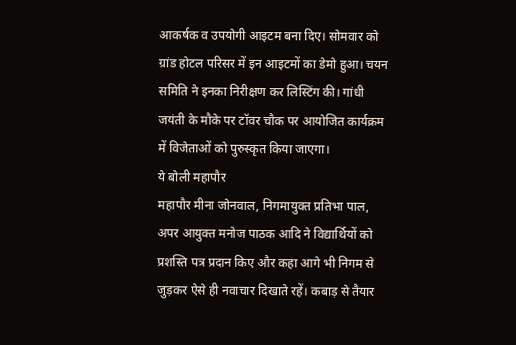आकर्षक व उपयोगी आइटम बना दिए। सोमवार को ग्रांड होटल परिसर में इन आइटमों का डेमो हुआ। चयन समिति ने इनका निरीक्षण कर लिस्टिंग की। गांधी जयंती के मौके पर टॉवर चौक पर आयोजित कार्यक्रम में विजेताओं को पुरुस्कृत किया जाएगा।
ये बोली महापौर
महापौर मीना जोनवाल, निगमायुक्त प्रतिभा पाल, अपर आयुक्त मनोज पाठक आदि ने विद्यार्थियों को प्रशस्ति पत्र प्रदान किए और कहा आगे भी निगम से जुड़कर ऐसे ही नवाचार दिखाते रहें। कबाड़ से तैयार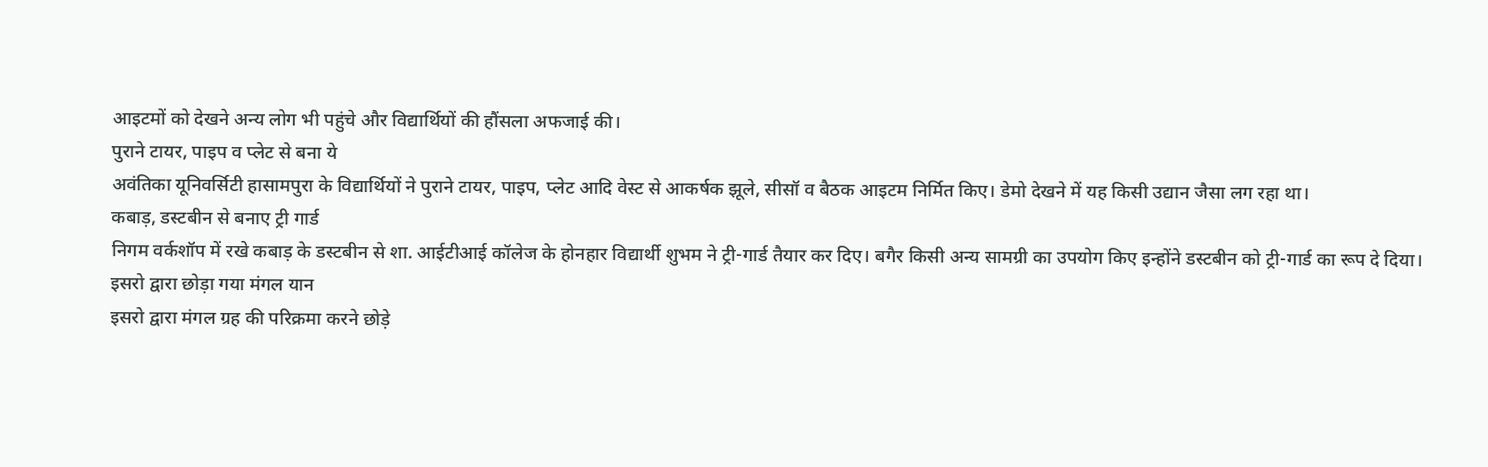आइटमों को देखने अन्य लोग भी पहुंचे और विद्यार्थियों की हौंसला अफजाई की।
पुराने टायर, पाइप व प्लेट से बना ये
अवंतिका यूनिवर्सिटी हासामपुरा के विद्यार्थियों ने पुराने टायर, पाइप, प्लेट आदि वेस्ट से आकर्षक झूले, सीसॉ व बैठक आइटम निर्मित किए। डेमो देखने में यह किसी उद्यान जैसा लग रहा था।
कबाड़, डस्टबीन से बनाए ट्री गार्ड
निगम वर्कशॉप में रखे कबाड़ के डस्टबीन से शा. आईटीआई कॉलेज के होनहार विद्यार्थी शुभम ने ट्री-गार्ड तैयार कर दिए। बगैर किसी अन्य सामग्री का उपयोग किए इन्होंने डस्टबीन को ट्री-गार्ड का रूप दे दिया।
इसरो द्वारा छोड़ा गया मंगल यान
इसरो द्वारा मंगल ग्रह की परिक्रमा करने छोड़े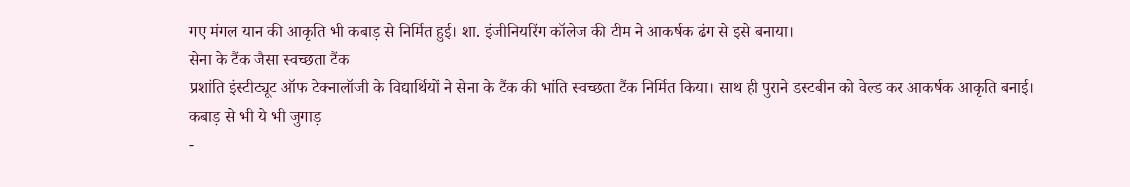गए मंगल यान की आकृति भी कबाड़ से निर्मित हुई। शा. इंजीनियरिंग कॉलेज की टीम ने आकर्षक ढंग से इसे बनाया।
सेना के टैंक जैसा स्वच्छता टैंक
प्रशांति इंस्टीट्यूट ऑफ टेक्नालॉजी के विद्यार्थियों ने सेना के टैंक की भांति स्वच्छता टैंक निर्मित किया। साथ ही पुराने डस्टबीन को वेल्ड कर आकर्षक आकृति बनाई।
कबाड़ से भी ये भी जुगाड़
-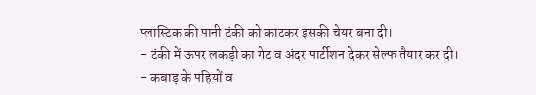प्लास्टिक की पानी टंकी को काटकर इसकी चेयर बना दी।
- टंकी में ऊपर लकड़ी का गेट व अंदर पार्टीशन देकर सेल्फ तैयार कर दी।
- कबाड़ के पहियों व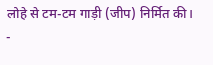लोहे से टम-टम गाड़ी (जीप) निर्मित की।
-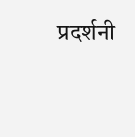प्रदर्शनी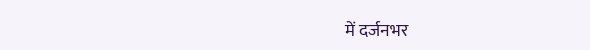में दर्जनभर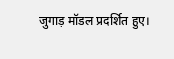जुगाड़ मॉडल प्रदर्शित हुए।